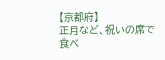【京都府】
正月など、祝いの席で食べ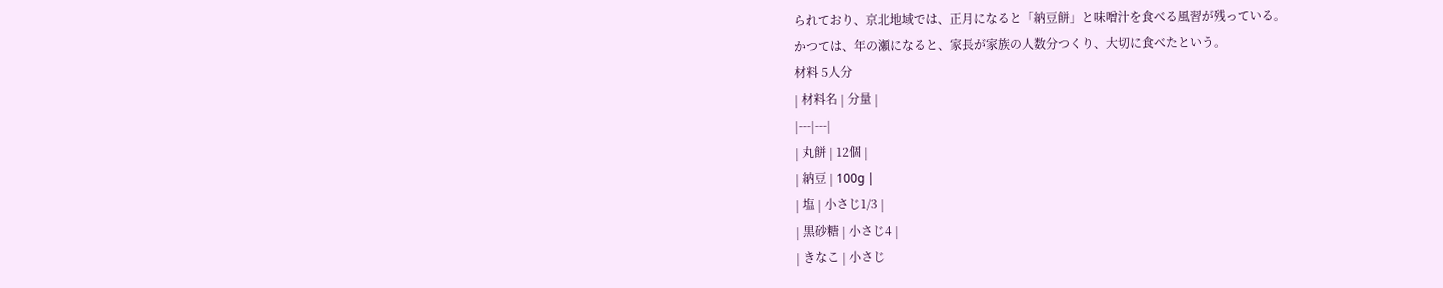られており、京北地域では、正月になると「納豆餅」と味噌汁を食べる風習が残っている。
かつては、年の瀬になると、家長が家族の人数分つくり、大切に食べたという。
材料 5人分
| 材料名 | 分量 |
|---|---|
| 丸餅 | 12個 |
| 納豆 | 100g |
| 塩 | 小さじ1/3 |
| 黒砂糖 | 小さじ4 |
| きなこ | 小さじ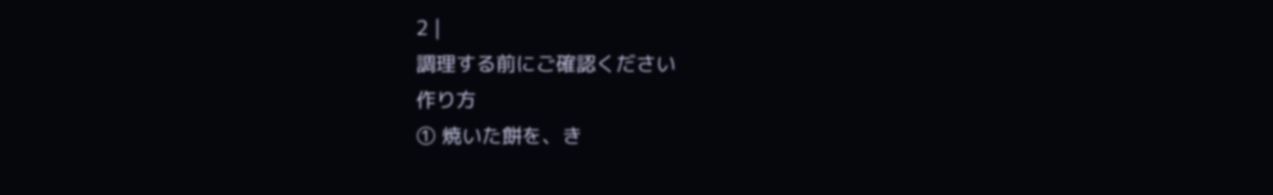2 |
調理する前にご確認ください
作り方
① 焼いた餅を、き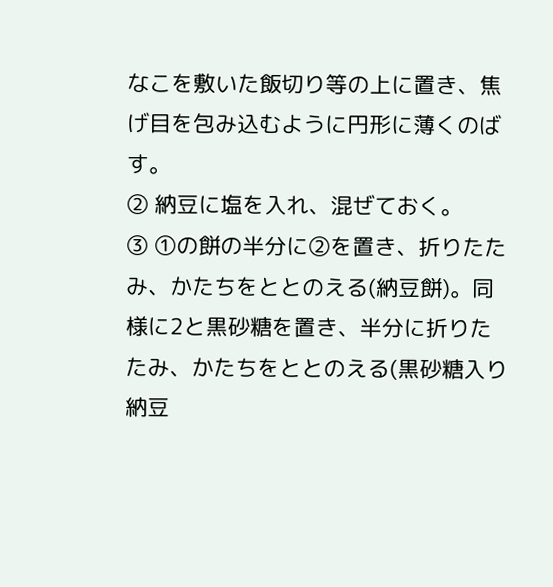なこを敷いた飯切り等の上に置き、焦げ目を包み込むように円形に薄くのばす。
② 納豆に塩を入れ、混ぜておく。
③ ①の餅の半分に②を置き、折りたたみ、かたちをととのえる(納豆餅)。同様に2と黒砂糖を置き、半分に折りたたみ、かたちをととのえる(黒砂糖入り納豆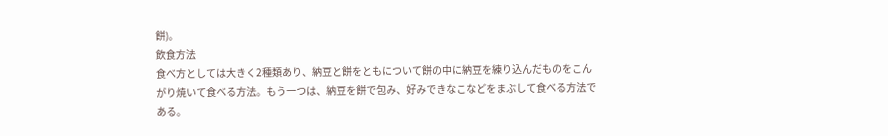餅)。
飲食方法
食べ方としては大きく2種類あり、納豆と餅をともについて餅の中に納豆を練り込んだものをこんがり焼いて食べる方法。もう一つは、納豆を餅で包み、好みできなこなどをまぶして食べる方法である。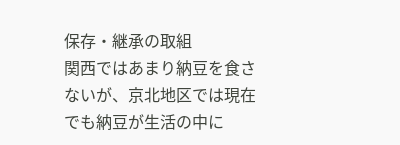保存・継承の取組
関西ではあまり納豆を食さないが、京北地区では現在でも納豆が生活の中に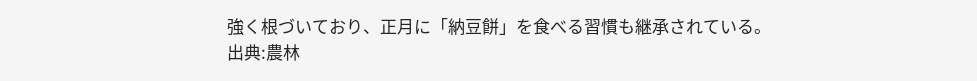強く根づいており、正月に「納豆餅」を食べる習慣も継承されている。
出典:農林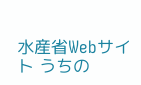水産省Webサイト うちの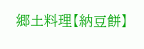郷土料理【納豆餅】